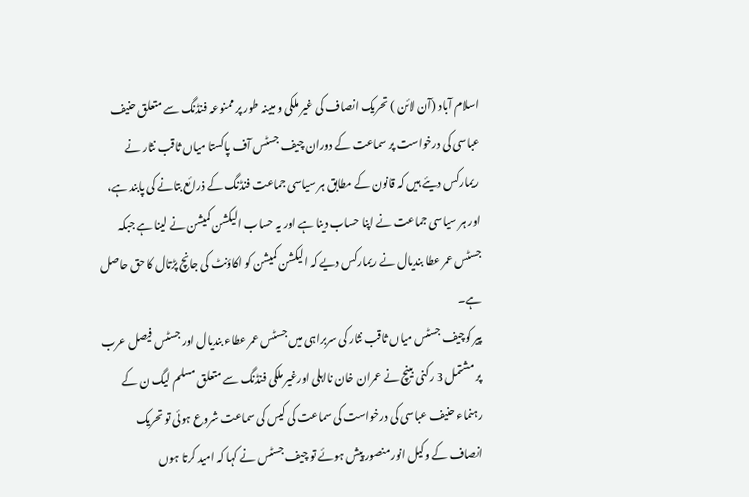اسلام آباد (آن لائن ) تحریک انصاف کی غیر ملکی و مبینہ طور پر ممنوعہ فنڈنگ سے متعلق حنیف عباسی کی درخواست پر سماعت کے دوران چیف جسٹس آف پاکستا میاں ثاقب نثار نے ریمارکس دیئے ہیں کہ قانون کے مطابق ہر سیاسی جماعت فنڈنگ کے ذرائع بتانے کی پابند ہے، اور ہر سیاسی جماعت نے اپنا حساب دینا ہے اور یہ حساب الیکشن کمیشن نے لینا ہے جبکہ جسٹس عمر عطا بندیال نے ریمارکس دیے کہ الیکشن کمیشن کو اکاؤنٹ کی جانچ پڑتال کا حق حاصل ہے۔
پیر کوچیف جسٹس میاں ثاقب نثار کی سربراہی میں جسٹس عمر عطاء بندیال اور جسٹس فیصل عرب پر مشتمل 3 رکنی بینچ نے عمران خان نااہلی اورغیر ملکی فنڈنگ سے متعلق مسلم لیگ ن کے رہنماء حنیف عباسی کی درخواست کی سماعت کی کیس کی سماعت شروع ہوئی تو تحریک انصاف کے وکیل انور منصور پیش ہوئے تو چیف جسٹس نے کہا کہ امید کرتا ہوں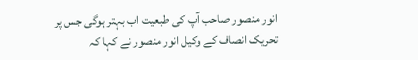انور منصور صاحب آپ کی طبعیت اب بہتر ہوگی جس پر تحریک انصاف کے وکیل انور منصور نے کہا کہ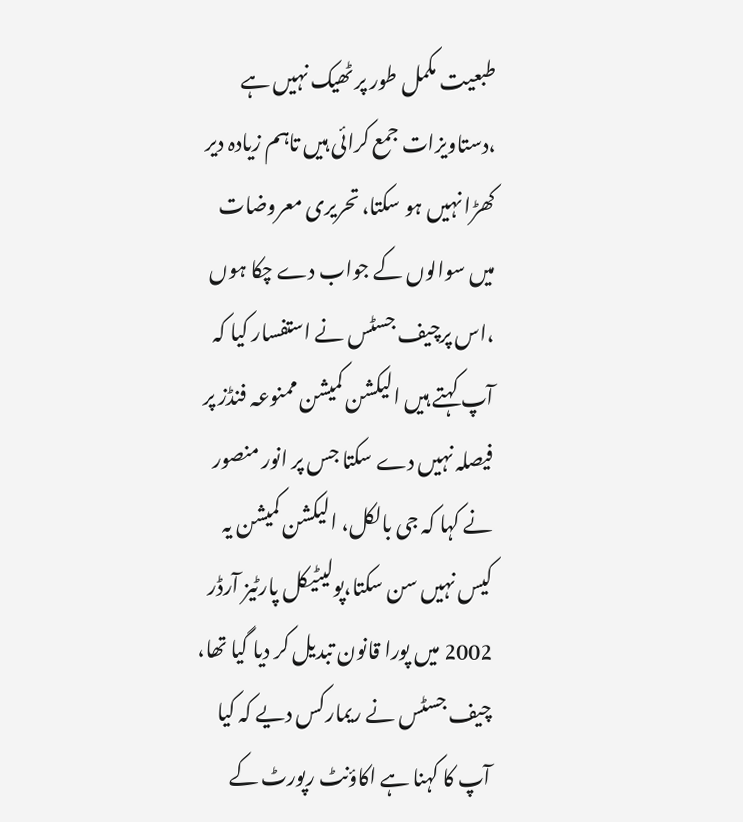طبعیت مکمل طور پر ٹھیک نہیں ہے ،دستاویزات جمع کرائی ہیں تاہم زیادہ دیر کھڑا نہیں ہو سکتا، تحریری معروضات میں سوالوں کے جواب دے چکا ہوں ،اس پرچیف جسٹس نے استفسار کیا کہ آپ کہتے ہیں الیکشن کمیشن ممنوعہ فنڈز پر فیصلہ نہیں دے سکتا جس پر انور منصور نے کہا کہ جی بالکل، الیکشن کمیشن یہ کیس نہیں سن سکتا،پولیٹیکل پارٹیز آرڈر 2002 میں پورا قانون تبدیل کر دیا گیا تھا، چیف جسٹس نے ریمارکس دیے کہ کیا آپ کا کہنا ہے اکاؤنٹ رپورٹ کے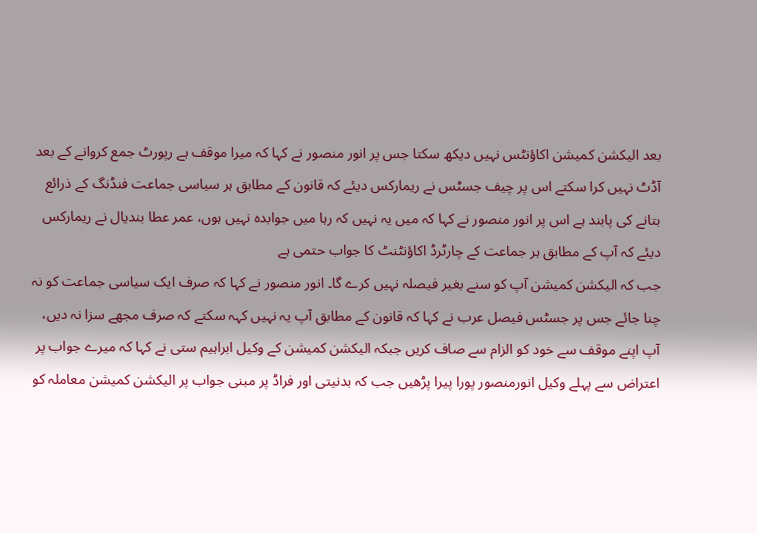بعد الیکشن کمیشن اکاؤنٹس نہیں دیکھ سکتا جس پر انور منصور نے کہا کہ میرا موقف ہے رپورٹ جمع کروانے کے بعد آڈٹ نہیں کرا سکتے اس پر چیف جسٹس نے ریمارکس دیئے کہ قانون کے مطابق ہر سیاسی جماعت فنڈنگ کے ذرائع بتانے کی پابند ہے اس پر انور منصور نے کہا کہ میں یہ نہیں کہ رہا میں جوابدہ نہیں ہوں، عمر عطا بندیال نے ریمارکس دیئے کہ آپ کے مطابق ہر جماعت کے چارٹرڈ اکاؤنٹنٹ کا جواب حتمی ہے
جب کہ الیکشن کمیشن آپ کو سنے بغیر فیصلہ نہیں کرے گا۔ انور منصور نے کہا کہ صرف ایک سیاسی جماعت کو نہ چنا جائے جس پر جسٹس فیصل عرب نے کہا کہ قانون کے مطابق آپ یہ نہیں کہہ سکتے کہ صرف مجھے سزا نہ دیں، آپ اپنے موقف سے خود کو الزام سے صاف کریں جبکہ الیکشن کمیشن کے وکیل ابراہیم ستی نے کہا کہ میرے جواب پر اعتراض سے پہلے وکیل انورمنصور پورا پیرا پڑھیں جب کہ بدنیتی اور فراڈ پر مبنی جواب پر الیکشن کمیشن معاملہ کو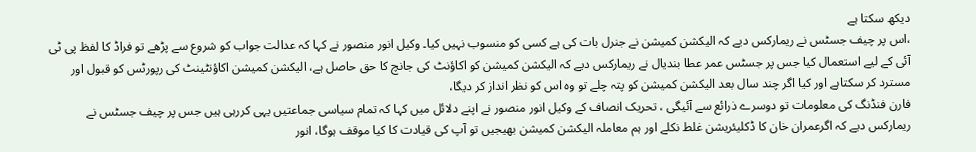دیکھ سکتا ہے
،اس پر چیف جسٹس نے ریمارکس دیے کہ الیکشن کمیشن نے جنرل بات کی ہے کسی کو منسوب نہیں کیا۔ وکیل انور منصور نے کہا کہ عدالت جواب کو شروع سے پڑھے تو فراڈ کا لفظ پی ٹی آئی کے لیے استعمال کیا جس پر جسٹس عمر عطا بندیال نے ریمارکس دیے کہ الیکشن کمیشن کو اکاؤنٹ کی جانچ کا حق حاصل ہے، الیکشن کمیشن اکاؤنٹینٹ کی رپورٹس کو قبول اور مسترد کر سکتاہے اور کیا اگر چند سال بعد الیکشن کمیشن کو پتہ چلے تو وہ اس کو نظر انداز کر دیگا،
فارن فنڈنگ کی معلومات تو دوسرے ذرائع سے آئیگی ، تحریک انصاف کے وکیل انور منصور نے اپنے دلائل میں کہا کہ تمام سیاسی جماعتیں یہی کررہی ہیں جس پر چیف جسٹس نے ریمارکس دیے کہ اگرعمران خان کا ڈکلیئریشن غلط نکلے اور ہم معاملہ الیکشن کمیشن بھیجیں تو آپ کی قیادت کا کیا موقف ہوگا، انور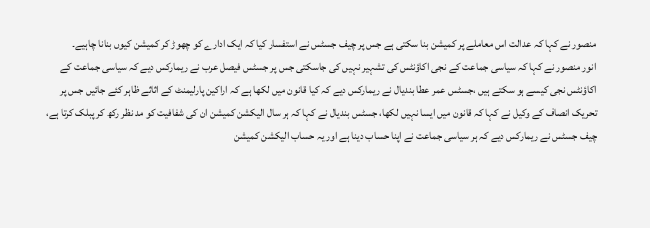منصور نے کہا کہ عدالت اس معاملے پر کمیشن بنا سکتی ہے جس پر چیف جسٹس نے استفسار کیا کہ ایک ادارے کو چھوڑ کر کمیشن کیوں بنانا چاہیے۔
انور منصور نے کہا کہ سیاسی جماعت کے نجی اکاؤنٹس کی تشہیر نہیں کی جاسکتی جس پر جسٹس فیصل عرب نے ریمارکس دیے کہ سیاسی جماعت کے اکاؤنٹس نجی کیسے ہو سکتے ہیں ،جسٹس عمر عطا بندیال نے ریمارکس دیے کہ کیا قانون میں لکھا ہے کہ اراکین پارلیمنٹ کے اثاثے ظاہر کئے جائیں جس پر تحریک انصاف کے وکیل نے کہا کہ قانون میں ایسا نہیں لکھا، جسٹس بندیال نے کہا کہ ہر سال الیکشن کمیشن ان کی شفافیت کو مد نظر رکھ کر پبلک کرتا ہے،
چیف جسٹس نے ریمارکس دیے کہ ہر سیاسی جماعت نے اپنا حساب دینا ہے اور یہ حساب الیکشن کمیشن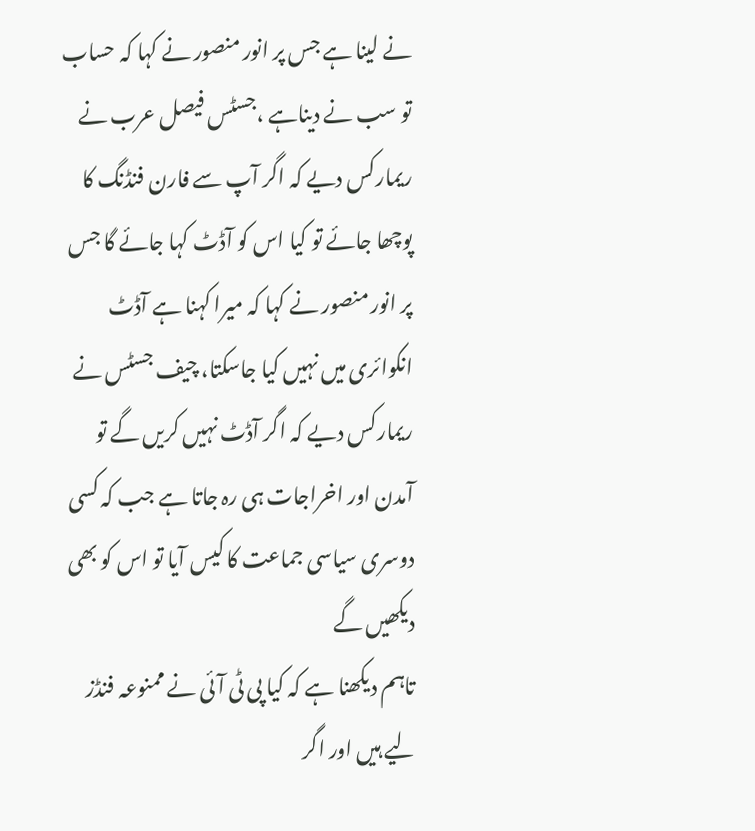نے لینا ہے جس پر انور منصور نے کہا کہ حساب تو سب نے دیناہے ،جسٹس فیصل عرب نے ریمارکس دیے کہ اگر آپ سے فارن فنڈنگ کا پوچھا جائے تو کیا اس کو آڈٹ کہا جائے گا جس پر انور منصور نے کہا کہ میرا کہنا ہے آڈٹ انکوائری میں نہیں کیا جاسکتا، چیف جسٹس نے ریمارکس دیے کہ اگر آڈٹ نہیں کریں گے تو آمدن اور اخراجات ہی رہ جاتا ہے جب کہ کسی دوسری سیاسی جماعت کا کیس آیا تو اس کو بھی دیکھیں گے
تاہم دیکھنا ہے کہ کیا پی ٹی آئی نے ممنوعہ فنڈز لیے ہیں اور اگر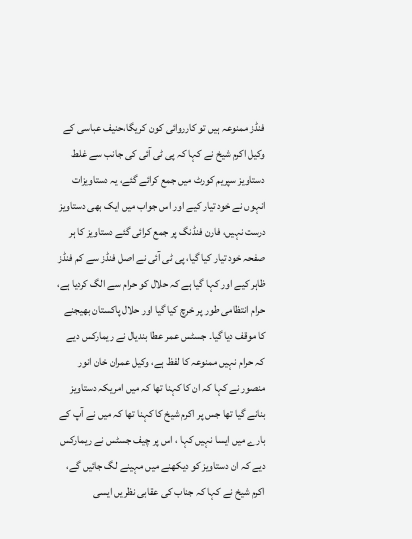فنڈز ممنوعہ ہیں تو کارروائی کون کریگا،حنیف عباسی کے وکیل اکرم شیخ نے کہا کہ پی ٹی آئی کی جانب سے غلط دستاویز سپریم کورٹ میں جمع کرائے گئے، یہ دستاویزات انہوں نے خود تیار کیے اور اس جواب میں ایک بھی دستاویز درست نہیں، فارن فنڈنگ پر جمع کرائی گئے دستاویز کا ہر صفحہ خود تیار کیا گیا، پی ٹی آئی نے اصل فنڈز سے کم فنڈز ظاہر کیے اور کہا گیا ہے کہ حلال کو حرام سے الگ کردیا ہے،
حرام انتظامی طور پر خرچ کیا گیا اور حلال پاکستان بھیجنے کا موقف دیا گیا۔ جسٹس عمر عطا بندیال نے ریمارکس دیے کہ حرام نہیں ممنوعہ کا لفظ ہے، وکیل عمران خان انور منصور نے کہا کہ ان کا کہنا تھا کہ میں امریکہ دستاویز بنانے گیا تھا جس پر اکرم شیخ کا کہنا تھا کہ میں نے آپ کے بارے میں ایسا نہیں کہا ، اس پر چیف جسٹس نے ریمارکس دیے کہ ان دستاویز کو دیکھنے میں مہینے لگ جائیں گے، اکرم شیخ نے کہا کہ جناب کی عقابی نظریں ایسی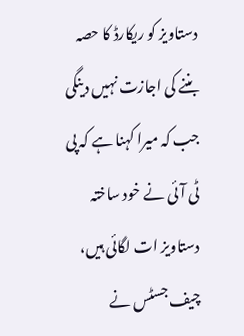دستاویز کو ریکارڈ کا حصہ بننے کی اجازت نہیں دینگی
جب کہ میرا کہنا ہے کہ پی ٹی آئی نے خود ساختہ دستاویز ات لگائی ہیں، چیف جسٹس نے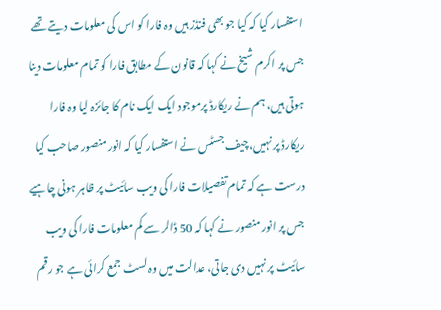استفسار کیا کہ کیا جو بھی فنڈز ہیں وہ فارا کو اس کی معلومات دیتے تھے جس پر اکرم شیخ نے کہا کہ قانون کے مطابق فارا کو تمام معلومات دینا ہوتی ہیں، ہم نے ریکارڈ پرموجود ایک ایک نام کا جائزہ لیا وہ فارا ریکارڈ پر نہیں،چیف جسٹس نے استفسار کیا کہ انور منصور صاحب کیا درست ہے کہ تمام تفصیلات فارا کی ویب سائیٹ پر ظاہر ہونی چاہیے
جس پر انور منصور نے کہا کہ 50 ڈالر سے کم معلومات فارا کی ویب سائیٹ پر نہیں دی جاتی، عدالت میں وہ لسٹ جمع کرائی ہے جو رقم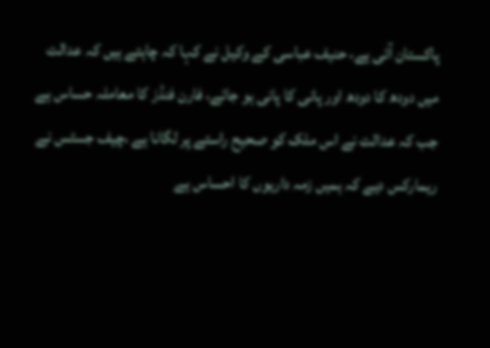پاکستان آئی ہے، حنیف عباسی کے وکیل نے کہا کہ چاہتے ہیں کہ عدالت میں دودھ کا دودھ اور پانی کا پانی ہو جائے، فارن فنڈز کا معاملہ حساس ہے جب کہ عدالت نے اس ملک کو صحیح راستے پر لگانا ہے ،چیف جسٹس نے ریمارکس دیے کہ ہمیں زمہ داریوں کا احساس ہے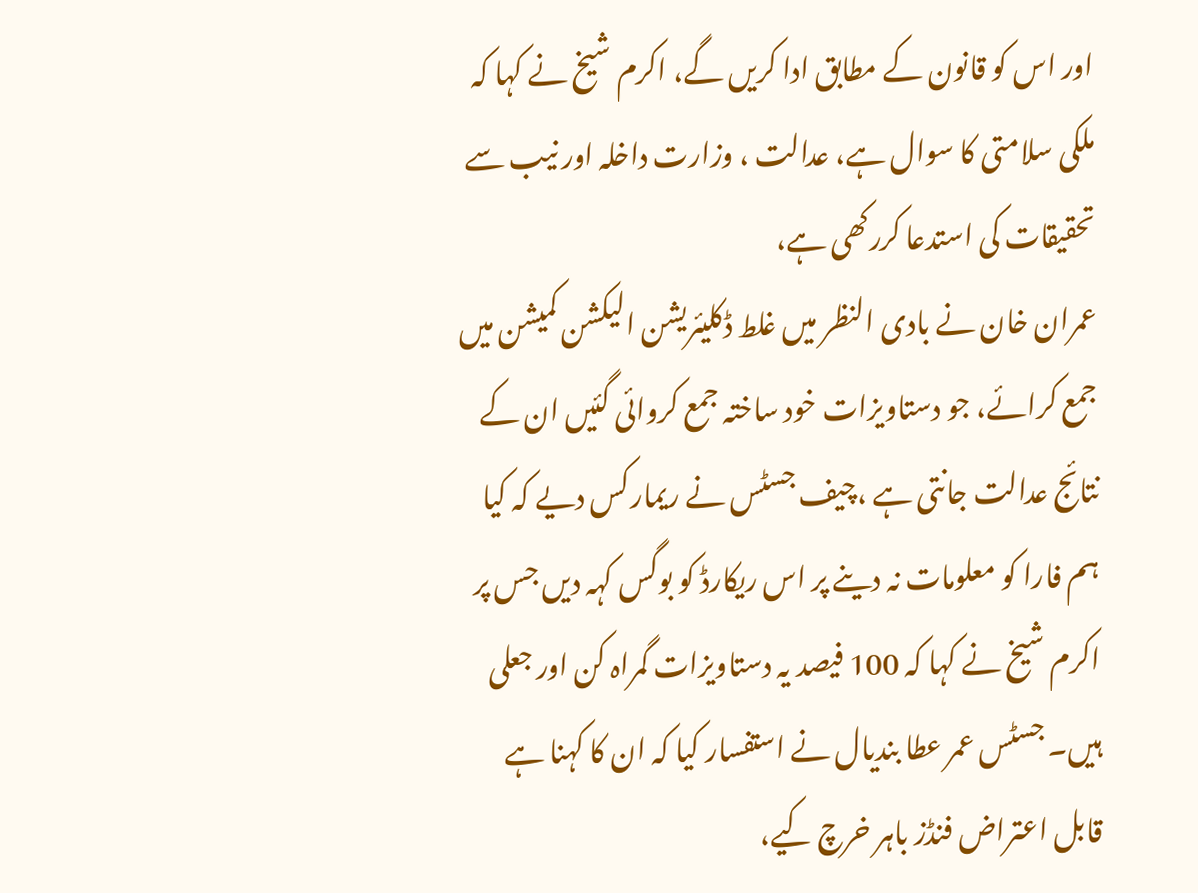اور اس کو قانون کے مطابق ادا کریں گے، اکرم شیخ نے کہا کہ ملکی سلامتی کا سوال ہے، عدالت ، وزارت داخلہ اور نیب سے تحقیقات کی استدعا کررکھی ہے،
عمران خان نے بادی النظر میں غلط ڈکلیئریشن الیکشن کمیشن میں جمع کرائے، جو دستاویزات خود ساختہ جمع کروائی گئیں ان کے نتائج عدالت جانتی ہے ،چیف جسٹس نے ریمارکس دیے کہ کیا ہم فارا کو معلومات نہ دینے پر اس ریکارڈ کو بوگس کہہ دیں جس پر اکرم شیخ نے کہا کہ 100 فیصد یہ دستاویزات گمراہ کن اور جعلی ہیں۔ جسٹس عمر عطا بندیال نے استفسار کیا کہ ان کا کہنا ہے قابل اعتراض فنڈز باہر خرچ کیے،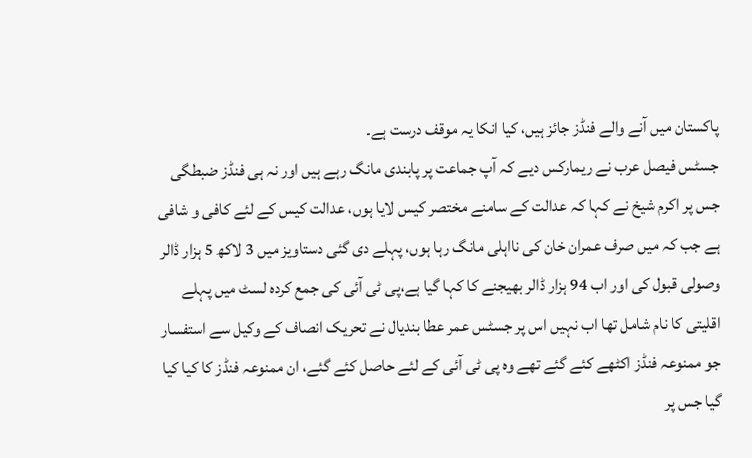پاکستان میں آنے والے فنڈز جائز ہیں، کیا انکا یہ موقف درست ہے۔
جسٹس فیصل عرب نے ریمارکس دیے کہ آپ جماعت پر پابندی مانگ رہے ہیں اور نہ ہی فنڈز ضبطگی جس پر اکرم شیخ نے کہا کہ عدالت کے سامنے مختصر کیس لایا ہوں، عدالت کیس کے لئے کافی و شافی ہے جب کہ میں صرف عمران خان کی نااہلی مانگ رہا ہوں، پہلے دی گئی دستاویز میں 3 لاکھ 5 ہزار ڈالر وصولی قبول کی اور اب 94 ہزار ڈالر بھیجنے کا کہا گیا ہے،پی ٹی آئی کی جمع کردہ لسٹ میں پہلے اقلیتی کا نام شامل تھا اب نہیں اس پر جسٹس عمر عطا بندیال نے تحریک انصاف کے وکیل سے استفسار
جو ممنوعہ فنڈز اکٹھے کئے گئے تھے وہ پی ٹی آئی کے لئے حاصل کئے گئے، ان ممنوعہ فنڈز کا کیا کیا گیا جس پر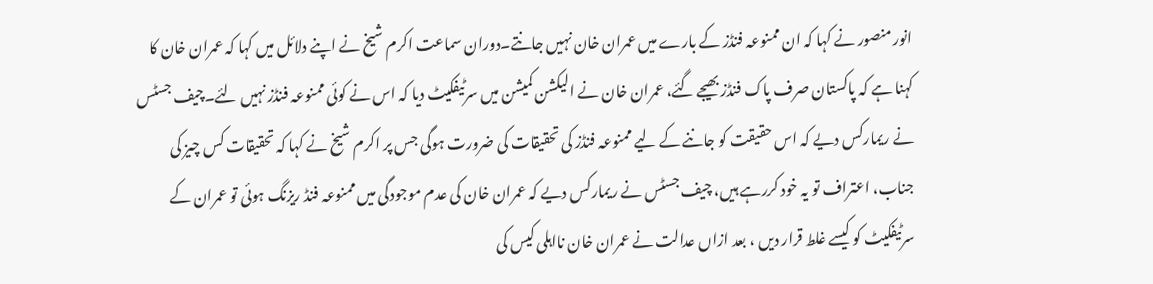انور منصور نے کہا کہ ان ممنوعہ فنڈز کے بارے میں عمران خان نہیں جانتے۔دوران سماعت اکرم شیخ نے اپنے دلائل میں کہا کہ عمران خان کا کہنا ہے کہ پاکستان صرف پاک فنڈز بھیجے گئے، عمران خان نے الیکشن کمیشن میں سرٹیفکیٹ دیا کہ اس نے کوئی ممنوعہ فنڈز نہیں لئے۔چیف جسٹس نے ریمارکس دیے کہ اس حقیقت کو جاننے کے لیے ممنوعہ فنڈز کی تحقیقات کی ضرورت ہوگی جس پر اکرم شیخ نے کہا کہ تحقیقات کس چیز کی جناب، اعتراف تو یہ خود کررہے ہیں، چیف جسٹس نے ریمارکس دیے کہ عمران خان کی عدم موجودگی میں ممنوعہ فنڈ ریزنگ ہوئی تو عمران کے سرٹیفکیٹ کو کیسے غلط قرار دیں ، بعد ازاں عدالت نے عمران خان نااہلی کیس کی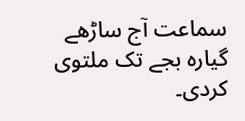سماعت آج ساڑھے گیارہ بجے تک ملتوی کردی۔